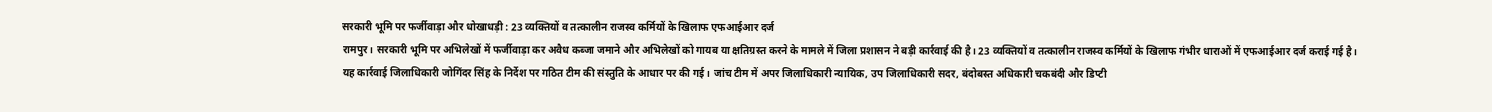सरकारी भूमि पर फर्जीवाड़ा और धोखाधड़ी : 23 व्यक्तियों व तत्कालीन राजस्व कर्मियों के खिलाफ एफआईआर दर्ज
रामपुर। सरकारी भूमि पर अभिलेखों में फर्जीवाड़ा कर अवैध कब्जा जमाने और अभिलेखों को गायब या क्षतिग्रस्त करने के मामले में जिला प्रशासन ने बड़ी कार्रवाई की है। 23 व्यक्तियों व तत्कालीन राजस्व कर्मियों के खिलाफ गंभीर धाराओं में एफआईआर दर्ज कराई गई है।
यह कार्रवाई जिलाधिकारी जोगिंदर सिंह के निर्देश पर गठित टीम की संस्तुति के आधार पर की गई। जांच टीम में अपर जिलाधिकारी न्यायिक, उप जिलाधिकारी सदर, बंदोबस्त अधिकारी चकबंदी और डिप्टी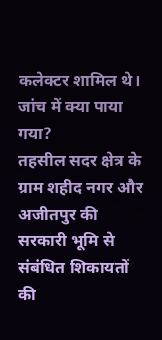कलेक्टर शामिल थे।
जांच में क्या पाया गया?
तहसील सदर क्षेत्र के ग्राम शहीद नगर और अजीतपुर की सरकारी भूमि से संबंधित शिकायतों की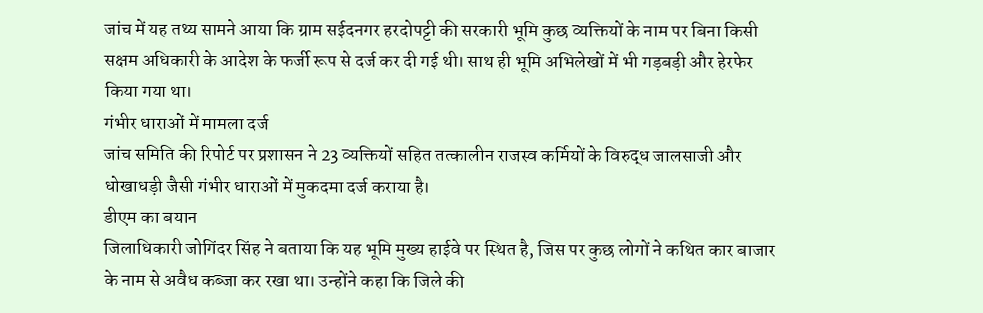जांच में यह तथ्य सामने आया कि ग्राम सईदनगर हरदोपट्टी की सरकारी भूमि कुछ व्यक्तियों के नाम पर बिना किसी सक्षम अधिकारी के आदेश के फर्जी रूप से दर्ज कर दी गई थी। साथ ही भूमि अभिलेखों में भी गड़बड़ी और हेरफेर किया गया था।
गंभीर धाराओं में मामला दर्ज
जांच समिति की रिपोर्ट पर प्रशासन ने 23 व्यक्तियों सहित तत्कालीन राजस्व कर्मियों के विरुद्ध जालसाजी और धोखाधड़ी जैसी गंभीर धाराओं में मुकदमा दर्ज कराया है।
डीएम का बयान
जिलाधिकारी जोगिंदर सिंह ने बताया कि यह भूमि मुख्य हाईवे पर स्थित है, जिस पर कुछ लोगों ने कथित कार बाजार के नाम से अवैध कब्जा कर रखा था। उन्होंने कहा कि जिले की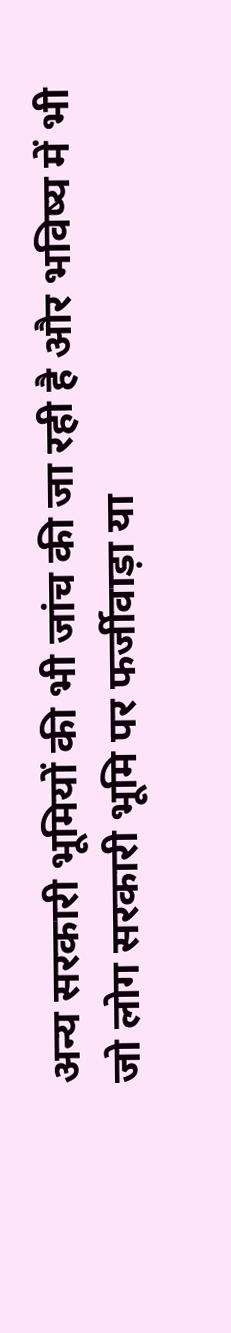अन्य सरकारी भूमियों की भी जांच की जा रही है और भविष्य में भी जो लोग सरकारी भूमि पर फर्जीवाड़ा या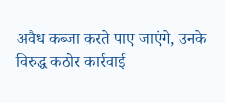अवैध कब्जा करते पाए जाएंगे, उनके विरुद्ध कठोर कार्रवाई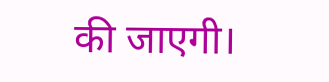की जाएगी।